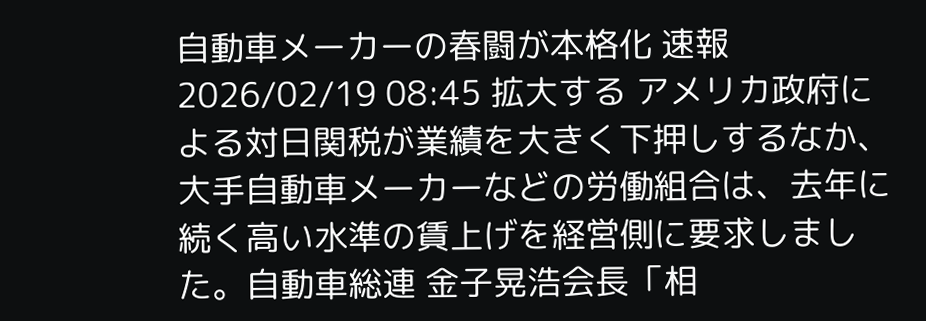自動車メーカーの春闘が本格化 速報 2026/02/19 08:45 拡大する アメリカ政府による対日関税が業績を大きく下押しするなか、大手自動車メーカーなどの労働組合は、去年に続く高い水準の賃上げを経営側に要求しました。自動車総連 金子晃浩会長「相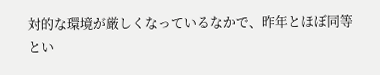対的な環境が厳しくなっているなかで、昨年とほぼ同等とい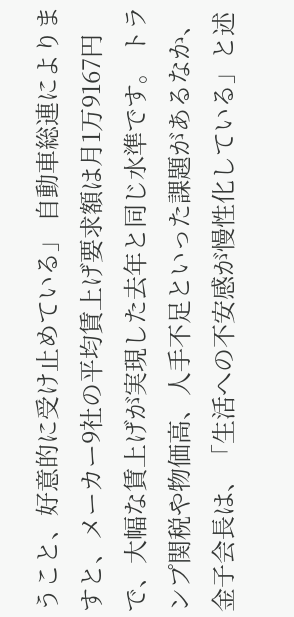うこと、好意的に受け止めている」 自動車総連によりますと、メーカー9社の平均賃上げ要求額は月1万9167円で、大幅な賃上げが実現した去年と同じ水準です。 トランプ関税や物価高、人手不足といった課題があるなか、金子会長は、「生活への不安感が慢性化している」と述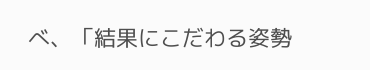べ、「結果にこだわる姿勢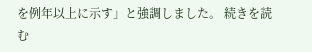を例年以上に示す」と強調しました。 続きを読む